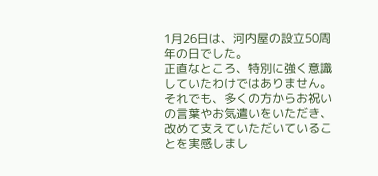1月26日は、河内屋の設立50周年の日でした。
正直なところ、特別に強く意識していたわけではありません。
それでも、多くの方からお祝いの言葉やお気遣いをいただき、改めて支えていただいていることを実感しまし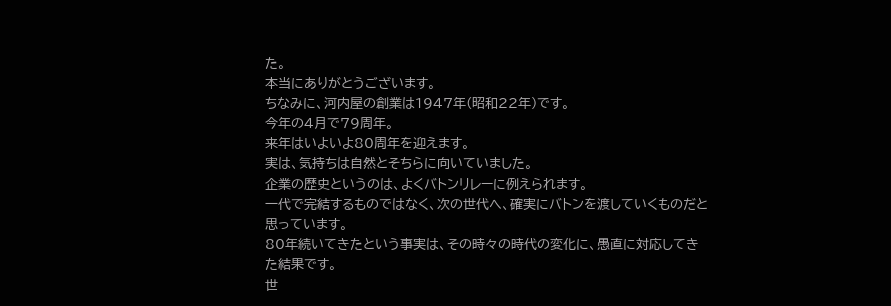た。
本当にありがとうございます。
ちなみに、河内屋の創業は1947年(昭和22年)です。
今年の4月で79周年。
来年はいよいよ80周年を迎えます。
実は、気持ちは自然とそちらに向いていました。
企業の歴史というのは、よくバトンリレーに例えられます。
一代で完結するものではなく、次の世代へ、確実にバトンを渡していくものだと思っています。
80年続いてきたという事実は、その時々の時代の変化に、愚直に対応してきた結果です。
世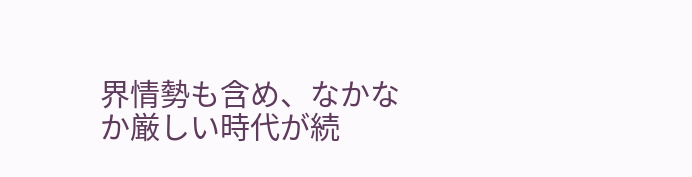界情勢も含め、なかなか厳しい時代が続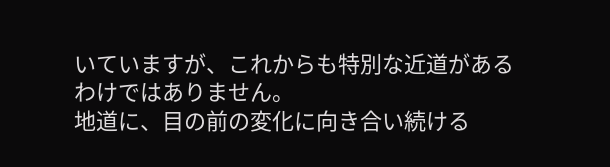いていますが、これからも特別な近道があるわけではありません。
地道に、目の前の変化に向き合い続ける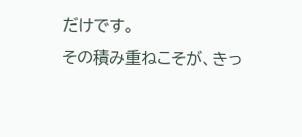だけです。
その積み重ねこそが、きっ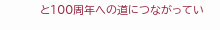と100周年への道につながってい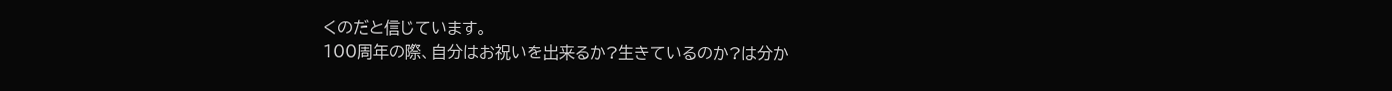くのだと信じています。
100周年の際、自分はお祝いを出来るか?生きているのか?は分か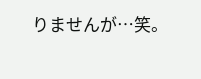りませんが…笑。